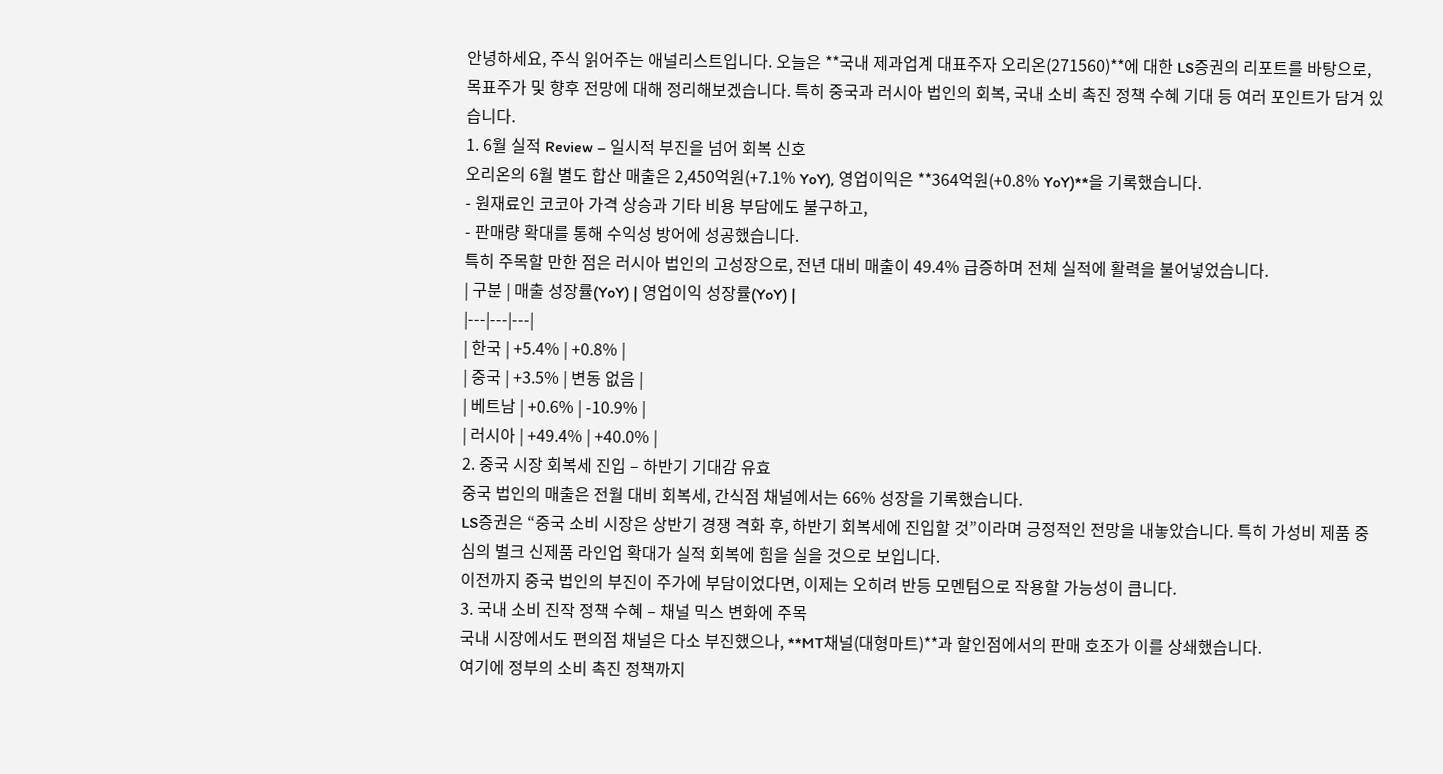안녕하세요, 주식 읽어주는 애널리스트입니다. 오늘은 **국내 제과업계 대표주자 오리온(271560)**에 대한 LS증권의 리포트를 바탕으로, 목표주가 및 향후 전망에 대해 정리해보겠습니다. 특히 중국과 러시아 법인의 회복, 국내 소비 촉진 정책 수혜 기대 등 여러 포인트가 담겨 있습니다.
1. 6월 실적 Review – 일시적 부진을 넘어 회복 신호
오리온의 6월 별도 합산 매출은 2,450억원(+7.1% YoY), 영업이익은 **364억원(+0.8% YoY)**을 기록했습니다.
- 원재료인 코코아 가격 상승과 기타 비용 부담에도 불구하고,
- 판매량 확대를 통해 수익성 방어에 성공했습니다.
특히 주목할 만한 점은 러시아 법인의 고성장으로, 전년 대비 매출이 49.4% 급증하며 전체 실적에 활력을 불어넣었습니다.
| 구분 | 매출 성장률(YoY) | 영업이익 성장률(YoY) |
|---|---|---|
| 한국 | +5.4% | +0.8% |
| 중국 | +3.5% | 변동 없음 |
| 베트남 | +0.6% | -10.9% |
| 러시아 | +49.4% | +40.0% |
2. 중국 시장 회복세 진입 – 하반기 기대감 유효
중국 법인의 매출은 전월 대비 회복세, 간식점 채널에서는 66% 성장을 기록했습니다.
LS증권은 “중국 소비 시장은 상반기 경쟁 격화 후, 하반기 회복세에 진입할 것”이라며 긍정적인 전망을 내놓았습니다. 특히 가성비 제품 중심의 벌크 신제품 라인업 확대가 실적 회복에 힘을 실을 것으로 보입니다.
이전까지 중국 법인의 부진이 주가에 부담이었다면, 이제는 오히려 반등 모멘텀으로 작용할 가능성이 큽니다.
3. 국내 소비 진작 정책 수혜 – 채널 믹스 변화에 주목
국내 시장에서도 편의점 채널은 다소 부진했으나, **MT채널(대형마트)**과 할인점에서의 판매 호조가 이를 상쇄했습니다.
여기에 정부의 소비 촉진 정책까지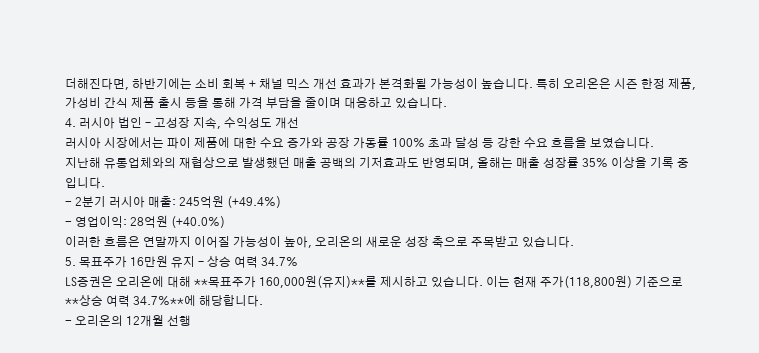더해진다면, 하반기에는 소비 회복 + 채널 믹스 개선 효과가 본격화될 가능성이 높습니다. 특히 오리온은 시즌 한정 제품, 가성비 간식 제품 출시 등을 통해 가격 부담을 줄이며 대응하고 있습니다.
4. 러시아 법인 – 고성장 지속, 수익성도 개선
러시아 시장에서는 파이 제품에 대한 수요 증가와 공장 가동률 100% 초과 달성 등 강한 수요 흐름을 보였습니다.
지난해 유통업체와의 재협상으로 발생했던 매출 공백의 기저효과도 반영되며, 올해는 매출 성장률 35% 이상을 기록 중입니다.
- 2분기 러시아 매출: 245억원 (+49.4%)
- 영업이익: 28억원 (+40.0%)
이러한 흐름은 연말까지 이어질 가능성이 높아, 오리온의 새로운 성장 축으로 주목받고 있습니다.
5. 목표주가 16만원 유지 – 상승 여력 34.7%
LS증권은 오리온에 대해 **목표주가 160,000원(유지)**를 제시하고 있습니다. 이는 현재 주가(118,800원) 기준으로 **상승 여력 34.7%**에 해당합니다.
- 오리온의 12개월 선행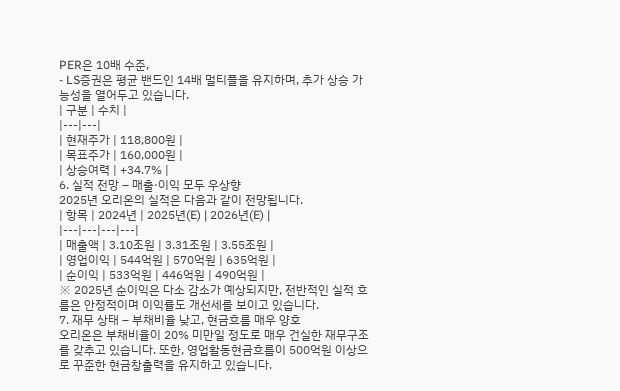PER은 10배 수준,
- LS증권은 평균 밴드인 14배 멀티플을 유지하며, 추가 상승 가능성을 열어두고 있습니다.
| 구분 | 수치 |
|---|---|
| 현재주가 | 118,800원 |
| 목표주가 | 160,000원 |
| 상승여력 | +34.7% |
6. 실적 전망 – 매출·이익 모두 우상향
2025년 오리온의 실적은 다음과 같이 전망됩니다.
| 항목 | 2024년 | 2025년(E) | 2026년(E) |
|---|---|---|---|
| 매출액 | 3.10조원 | 3.31조원 | 3.55조원 |
| 영업이익 | 544억원 | 570억원 | 635억원 |
| 순이익 | 533억원 | 446억원 | 490억원 |
※ 2025년 순이익은 다소 감소가 예상되지만, 전반적인 실적 흐름은 안정적이며 이익률도 개선세를 보이고 있습니다.
7. 재무 상태 – 부채비율 낮고, 현금흐름 매우 양호
오리온은 부채비율이 20% 미만일 정도로 매우 건실한 재무구조를 갖추고 있습니다. 또한, 영업활동현금흐름이 500억원 이상으로 꾸준한 현금창출력을 유지하고 있습니다.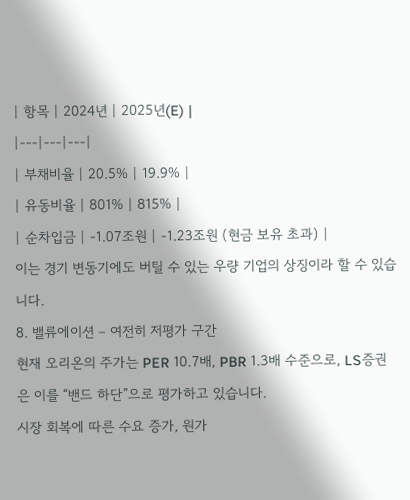| 항목 | 2024년 | 2025년(E) |
|---|---|---|
| 부채비율 | 20.5% | 19.9% |
| 유동비율 | 801% | 815% |
| 순차입금 | -1.07조원 | -1.23조원 (현금 보유 초과) |
이는 경기 변동기에도 버틸 수 있는 우량 기업의 상징이라 할 수 있습니다.
8. 밸류에이션 – 여전히 저평가 구간
현재 오리온의 주가는 PER 10.7배, PBR 1.3배 수준으로, LS증권은 이를 “밴드 하단”으로 평가하고 있습니다.
시장 회복에 따른 수요 증가, 원가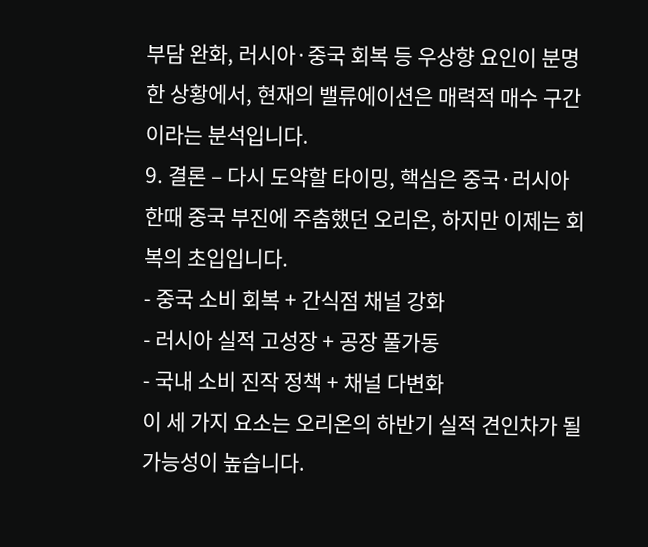부담 완화, 러시아·중국 회복 등 우상향 요인이 분명한 상황에서, 현재의 밸류에이션은 매력적 매수 구간이라는 분석입니다.
9. 결론 – 다시 도약할 타이밍, 핵심은 중국·러시아
한때 중국 부진에 주춤했던 오리온, 하지만 이제는 회복의 초입입니다.
- 중국 소비 회복 + 간식점 채널 강화
- 러시아 실적 고성장 + 공장 풀가동
- 국내 소비 진작 정책 + 채널 다변화
이 세 가지 요소는 오리온의 하반기 실적 견인차가 될 가능성이 높습니다.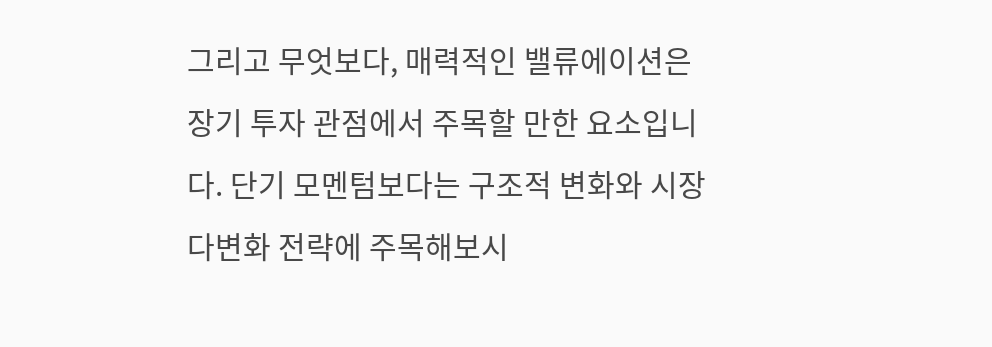그리고 무엇보다, 매력적인 밸류에이션은 장기 투자 관점에서 주목할 만한 요소입니다. 단기 모멘텀보다는 구조적 변화와 시장 다변화 전략에 주목해보시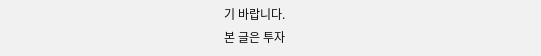기 바랍니다.
본 글은 투자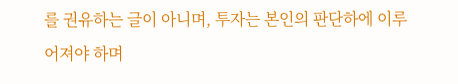를 권유하는 글이 아니며, 투자는 본인의 판단하에 이루어져야 하며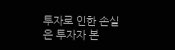투자로 인한 손실은 투자자 본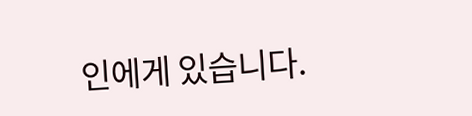인에게 있습니다.